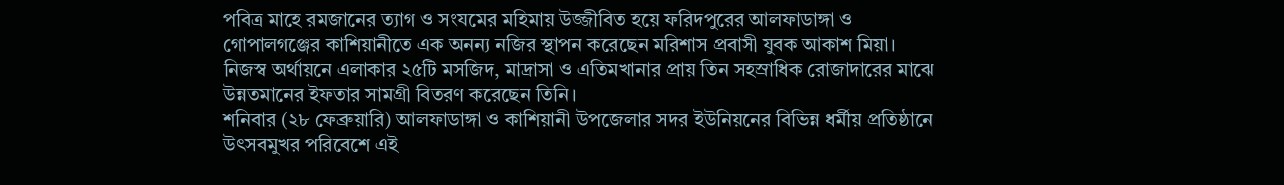পবিত্র মাহে রমজানের ত্যাগ ও সংযমের মহিমায় উজ্জীবিত হয়ে ফরিদপুরের আলফাডাঙ্গা ও গোপালগঞ্জের কাশিয়ানীতে এক অনন্য নজির স্থাপন করেছেন মরিশাস প্রবাসী যুবক আকাশ মিয়া। নিজস্ব অর্থায়নে এলাকার ২৫টি মসজিদ, মাদ্রাসা ও এতিমখানার প্রায় তিন সহস্রাধিক রোজাদারের মাঝে উন্নতমানের ইফতার সামগ্রী বিতরণ করেছেন তিনি।
শনিবার (২৮ ফেব্রুয়ারি) আলফাডাঙ্গা ও কাশিয়ানী উপজেলার সদর ইউনিয়নের বিভিন্ন ধর্মীয় প্রতিষ্ঠানে উৎসবমুখর পরিবেশে এই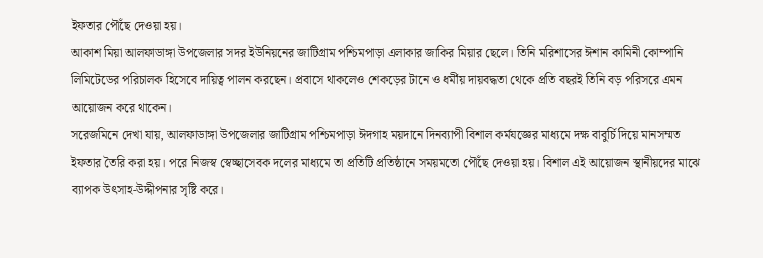ইফতার পৌঁছে দেওয়া হয়।
আকাশ মিয়া আলফাডাঙ্গা উপজেলার সদর ইউনিয়নের জাটিগ্রাম পশ্চিমপাড়া এলাকার জাকির মিয়ার ছেলে। তিনি মরিশাসের ঈশান কামিনী কোম্পানি লিমিটেডের পরিচালক হিসেবে দায়িত্ব পালন করছেন। প্রবাসে থাকলেও শেকড়ের টানে ও ধর্মীয় দায়বদ্ধতা থেকে প্রতি বছরই তিনি বড় পরিসরে এমন আয়োজন করে থাকেন।
সরেজমিনে দেখা যায়, আলফাডাঙ্গা উপজেলার জাটিগ্রাম পশ্চিমপাড়া ঈদগাহ ময়দানে দিনব্যাপী বিশাল কর্মযজ্ঞের মাধ্যমে দক্ষ বাবুর্চি দিয়ে মানসম্মত ইফতার তৈরি করা হয়। পরে নিজস্ব স্বেচ্ছাসেবক দলের মাধ্যমে তা প্রতিটি প্রতিষ্ঠানে সময়মতো পৌঁছে দেওয়া হয়। বিশাল এই আয়োজন স্থানীয়দের মাঝে ব্যাপক উৎসাহ-উদ্দীপনার সৃষ্টি করে।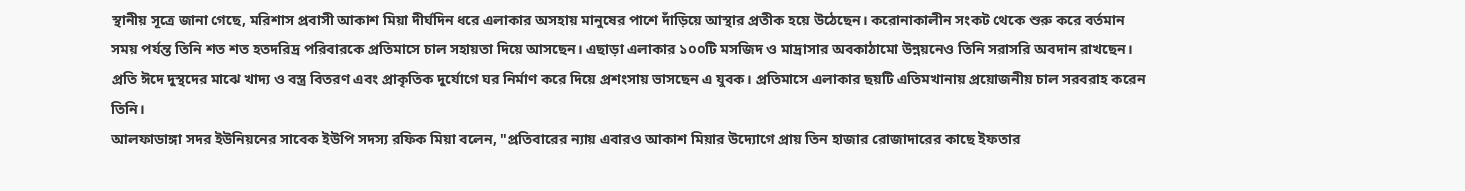স্থানীয় সূত্রে জানা গেছে, মরিশাস প্রবাসী আকাশ মিয়া দীর্ঘদিন ধরে এলাকার অসহায় মানুষের পাশে দাঁড়িয়ে আস্থার প্রতীক হয়ে উঠেছেন। করোনাকালীন সংকট থেকে শুরু করে বর্তমান সময় পর্যন্ত তিনি শত শত হতদরিদ্র পরিবারকে প্রতিমাসে চাল সহায়তা দিয়ে আসছেন। এছাড়া এলাকার ১০০টি মসজিদ ও মাদ্রাসার অবকাঠামো উন্নয়নেও তিনি সরাসরি অবদান রাখছেন। প্রতি ঈদে দুস্থদের মাঝে খাদ্য ও বস্ত্র বিতরণ এবং প্রাকৃতিক দুর্যোগে ঘর নির্মাণ করে দিয়ে প্রশংসায় ভাসছেন এ যুবক। প্রতিমাসে এলাকার ছয়টি এতিমখানায় প্রয়োজনীয় চাল সরবরাহ করেন তিনি।
আলফাডাঙ্গা সদর ইউনিয়নের সাবেক ইউপি সদস্য রফিক মিয়া বলেন, "প্রতিবারের ন্যায় এবারও আকাশ মিয়ার উদ্যোগে প্রায় তিন হাজার রোজাদারের কাছে ইফতার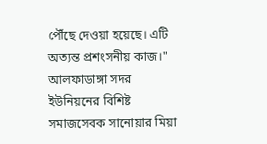পৌঁছে দেওয়া হয়েছে। এটি অত্যন্ত প্রশংসনীয় কাজ।"
আলফাডাঙ্গা সদর ইউনিয়নের বিশিষ্ট সমাজসেবক সানোয়ার মিয়া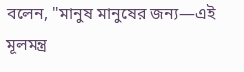বলেন, "মানুষ মানুষের জন্য—এই মূলমন্ত্র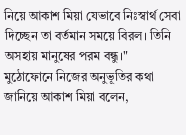নিয়ে আকাশ মিয়া যেভাবে নিঃস্বার্থ সেবা দিচ্ছেন তা বর্তমান সময়ে বিরল। তিনি অসহায় মানুষের পরম বন্ধু।"
মুঠোফোনে নিজের অনুভূতির কথা জানিয়ে আকাশ মিয়া বলেন,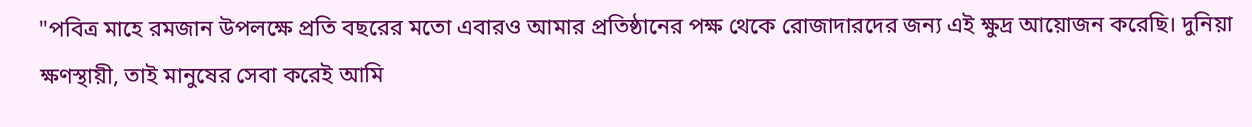"পবিত্র মাহে রমজান উপলক্ষে প্রতি বছরের মতো এবারও আমার প্রতিষ্ঠানের পক্ষ থেকে রোজাদারদের জন্য এই ক্ষুদ্র আয়োজন করেছি। দুনিয়া ক্ষণস্থায়ী, তাই মানুষের সেবা করেই আমি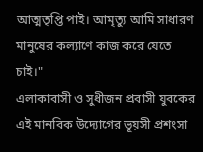আত্মতৃপ্তি পাই। আমৃত্যু আমি সাধারণ মানুষের কল্যাণে কাজ করে যেতে চাই।"
এলাকাবাসী ও সুধীজন প্রবাসী যুবকের এই মানবিক উদ্যোগের ভূয়সী প্রশংসা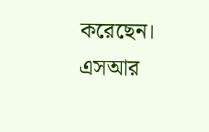করেছেন।
এসআর